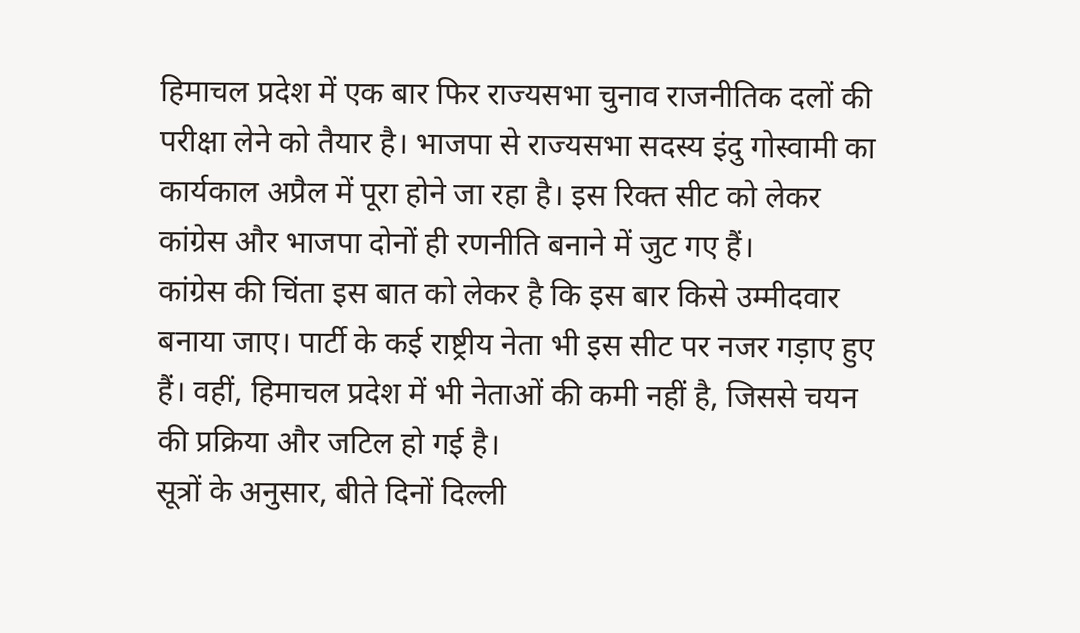हिमाचल प्रदेश में एक बार फिर राज्यसभा चुनाव राजनीतिक दलों की परीक्षा लेने को तैयार है। भाजपा से राज्यसभा सदस्य इंदु गोस्वामी का कार्यकाल अप्रैल में पूरा होने जा रहा है। इस रिक्त सीट को लेकर कांग्रेस और भाजपा दोनों ही रणनीति बनाने में जुट गए हैं।
कांग्रेस की चिंता इस बात को लेकर है कि इस बार किसे उम्मीदवार बनाया जाए। पार्टी के कई राष्ट्रीय नेता भी इस सीट पर नजर गड़ाए हुए हैं। वहीं, हिमाचल प्रदेश में भी नेताओं की कमी नहीं है, जिससे चयन की प्रक्रिया और जटिल हो गई है।
सूत्रों के अनुसार, बीते दिनों दिल्ली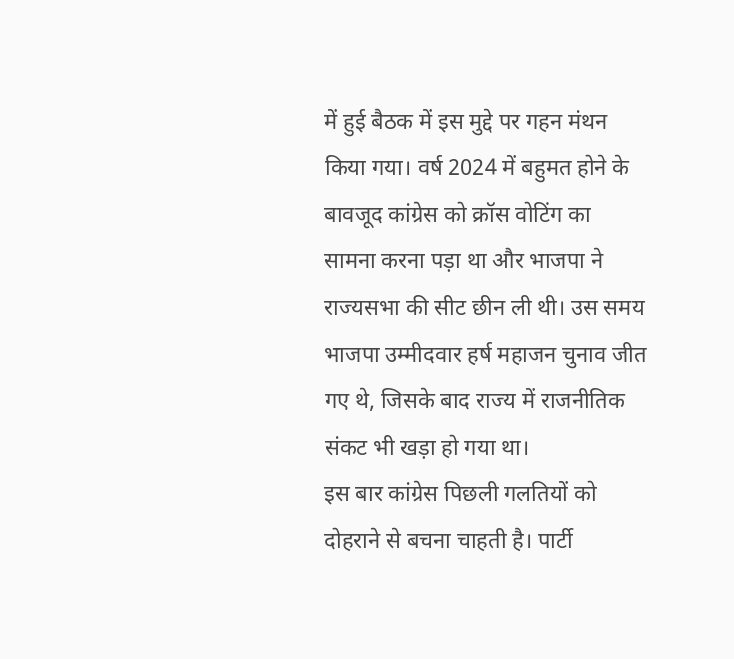में हुई बैठक में इस मुद्दे पर गहन मंथन किया गया। वर्ष 2024 में बहुमत होने के बावजूद कांग्रेस को क्रॉस वोटिंग का सामना करना पड़ा था और भाजपा ने राज्यसभा की सीट छीन ली थी। उस समय भाजपा उम्मीदवार हर्ष महाजन चुनाव जीत गए थे, जिसके बाद राज्य में राजनीतिक संकट भी खड़ा हो गया था।
इस बार कांग्रेस पिछली गलतियों को दोहराने से बचना चाहती है। पार्टी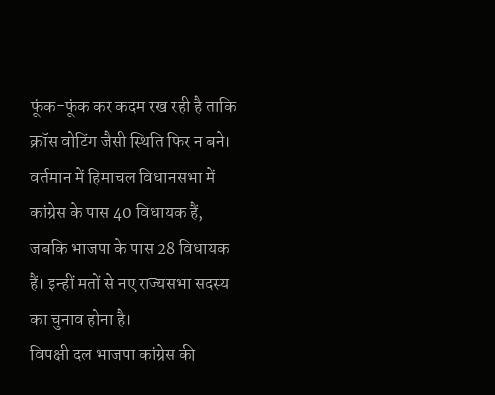फूंक-फूंक कर कदम रख रही है ताकि क्रॉस वोटिंग जैसी स्थिति फिर न बने। वर्तमान में हिमाचल विधानसभा में कांग्रेस के पास 40 विधायक हैं, जबकि भाजपा के पास 28 विधायक हैं। इन्हीं मतों से नए राज्यसभा सदस्य का चुनाव होना है।
विपक्षी दल भाजपा कांग्रेस की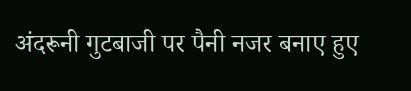अंदरूनी गुटबाजी पर पैनी नजर बनाए हुए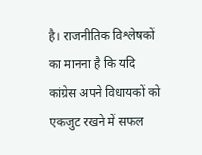है। राजनीतिक विश्लेषकों का मानना है कि यदि कांग्रेस अपने विधायकों को एकजुट रखने में सफल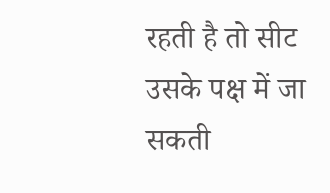रहती है तो सीट उसके पक्ष में जा सकती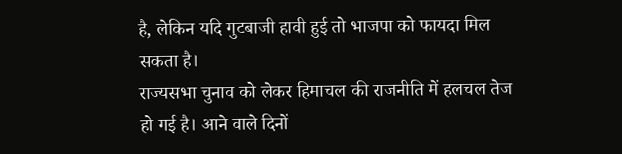है, लेकिन यदि गुटबाजी हावी हुई तो भाजपा को फायदा मिल सकता है।
राज्यसभा चुनाव को लेकर हिमाचल की राजनीति में हलचल तेज हो गई है। आने वाले दिनों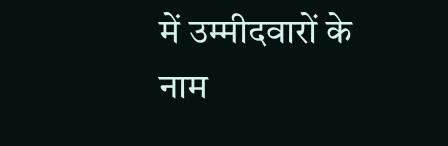में उम्मीदवारों के नाम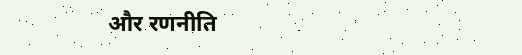और रणनीति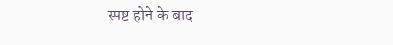स्पष्ट होने के बाद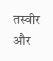तस्वीर और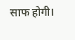साफ होगी।